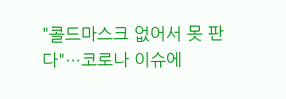"콜드마스크 없어서 못 판다"…코로나 이슈에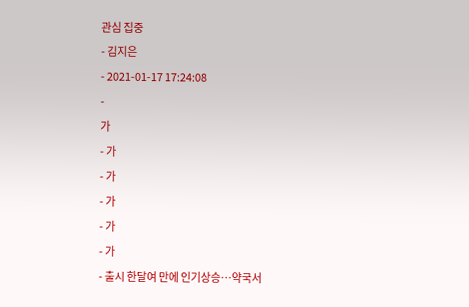관심 집중
- 김지은
- 2021-01-17 17:24:08
-
가
- 가
- 가
- 가
- 가
- 가
- 출시 한달여 만에 인기상승…약국서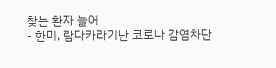찾는 환자 늘어
- 한미, 람다카라기난 코로나 감염차단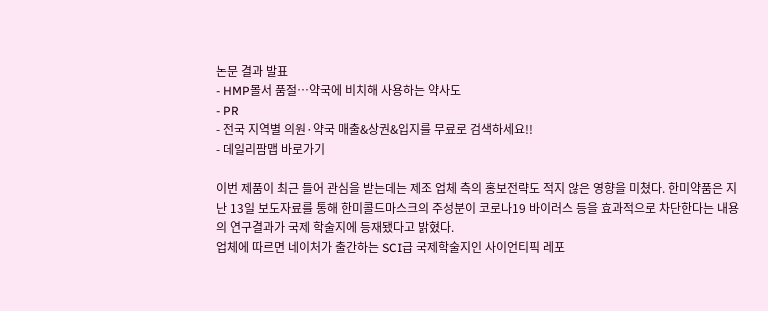논문 결과 발표
- HMP몰서 품절…약국에 비치해 사용하는 약사도
- PR
- 전국 지역별 의원·약국 매출&상권&입지를 무료로 검색하세요!!
- 데일리팜맵 바로가기

이번 제품이 최근 들어 관심을 받는데는 제조 업체 측의 홍보전략도 적지 않은 영향을 미쳤다. 한미약품은 지난 13일 보도자료를 통해 한미콜드마스크의 주성분이 코로나19 바이러스 등을 효과적으로 차단한다는 내용의 연구결과가 국제 학술지에 등재됐다고 밝혔다.
업체에 따르면 네이처가 출간하는 SCI급 국제학술지인 사이언티픽 레포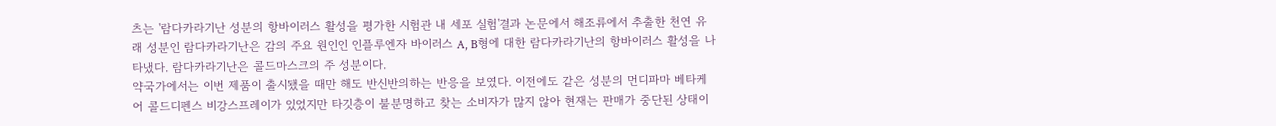츠는 '람다카라기난 성분의 항바이러스 활성을 평가한 시험관 내 세포 실험'결과 논문에서 해조류에서 추출한 천연 유래 성분인 람다카라기난은 감의 주요 원인인 인플루엔자 바이러스 A, B형에 대한 람다카라기난의 항바이러스 활성을 나타냈다. 람다카라기난은 콜드마스크의 주 성분이다.
약국가에서는 이번 제품이 출시됐을 때만 해도 반신반의하는 반응을 보였다. 이전에도 같은 성분의 먼디파마 베타케어 콜드디펜스 비강스프레이가 있었지만 타깃층이 불분명하고 찾는 소비자가 많지 않아 현재는 판매가 중단된 상태이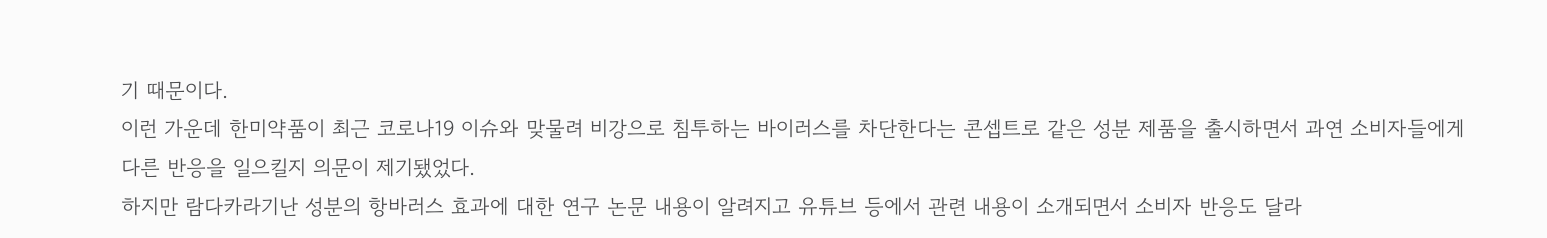기 때문이다.
이런 가운데 한미약품이 최근 코로나19 이슈와 맞물려 비강으로 침투하는 바이러스를 차단한다는 콘셉트로 같은 성분 제품을 출시하면서 과연 소비자들에게 다른 반응을 일으킬지 의문이 제기됐었다.
하지만 람다카라기난 성분의 항바러스 효과에 대한 연구 논문 내용이 알려지고 유튜브 등에서 관련 내용이 소개되면서 소비자 반응도 달라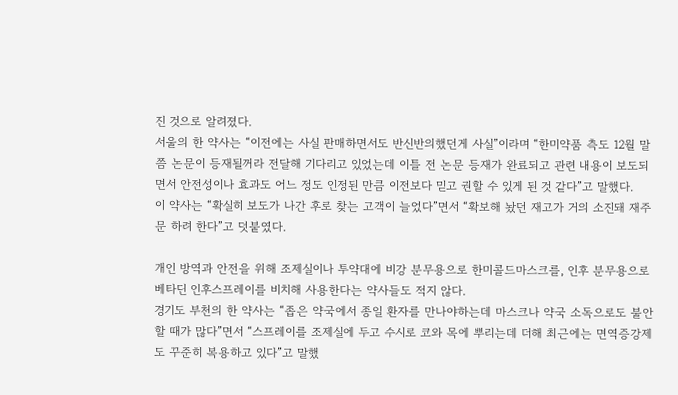진 것으로 알려졌다.
서울의 한 약사는 “이전에는 사실 판매하면서도 반신반의했던게 사실”이라며 “한미약품 측도 12월 말쯤 논문이 등재될꺼라 전달해 기다리고 있었는데 이틀 전 논문 등재가 완료되고 관련 내용이 보도되면서 안전성이나 효과도 어느 정도 인정된 만큼 이전보다 믿고 권할 수 있게 된 것 같다”고 말했다.
이 약사는 “확실히 보도가 나간 후로 찾는 고객이 늘었다”면서 “확보해 놨던 재고가 거의 소진돼 재주문 하려 한다”고 덧붙였다.

개인 방역과 안전을 위해 조제실이나 투약대에 비강 분무용으로 한미콜드마스크를, 인후 분무용으로 베타딘 인후스프레이를 비치해 사용한다는 약사들도 적지 않다.
경기도 부천의 한 약사는 “좁은 약국에서 종일 환자를 만나야하는데 마스크나 약국 소독으로도 불안할 때가 많다”면서 “스프레이를 조제실에 두고 수시로 코와 목에 뿌리는데 더해 최근에는 면역증강제도 꾸준히 복용하고 있다”고 말했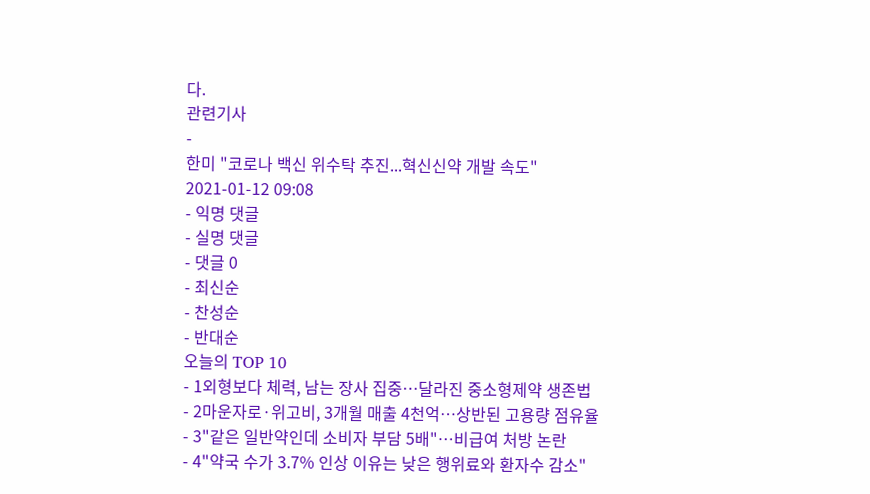다.
관련기사
-
한미 "코로나 백신 위수탁 추진...혁신신약 개발 속도"
2021-01-12 09:08
- 익명 댓글
- 실명 댓글
- 댓글 0
- 최신순
- 찬성순
- 반대순
오늘의 TOP 10
- 1외형보다 체력, 남는 장사 집중…달라진 중소형제약 생존법
- 2마운자로·위고비, 3개월 매출 4천억…상반된 고용량 점유율
- 3"같은 일반약인데 소비자 부담 5배"…비급여 처방 논란
- 4"약국 수가 3.7% 인상 이유는 낮은 행위료와 환자수 감소"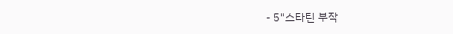- 5"스타틴 부작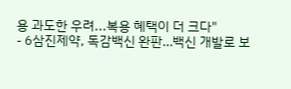용 과도한 우려...복용 혜택이 더 크다"
- 6삼진제약, 독감백신 완판…백신 개발로 보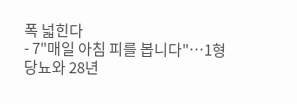폭 넓힌다
- 7"매일 아침 피를 봅니다"…1형 당뇨와 28년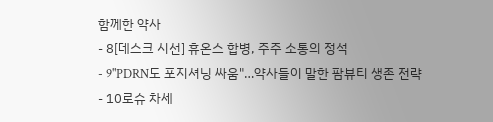함께한 약사
- 8[데스크 시선] 휴온스 합병, 주주 소통의 정석
- 9"PDRN도 포지셔닝 싸움"…약사들이 말한 팜뷰티 생존 전략
- 10로슈 차세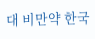대 비만약 한국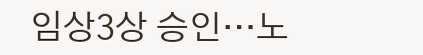임상3상 승인…노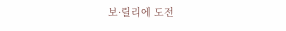보·릴리에 도전